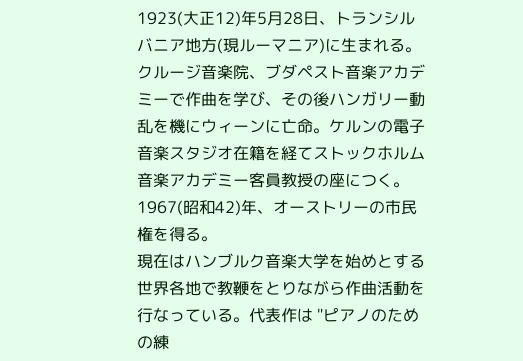1923(大正12)年5月28日、トランシルバニア地方(現ルーマニア)に生まれる。
クルージ音楽院、ブダペスト音楽アカデミーで作曲を学び、その後ハンガリー動乱を機にウィーンに亡命。ケルンの電子音楽スタジオ在籍を経てストックホルム音楽アカデミー客員教授の座につく。
1967(昭和42)年、オーストリーの市民権を得る。
現在はハンブルク音楽大学を始めとする世界各地で教鞭をとりながら作曲活動を行なっている。代表作は "ピアノのための練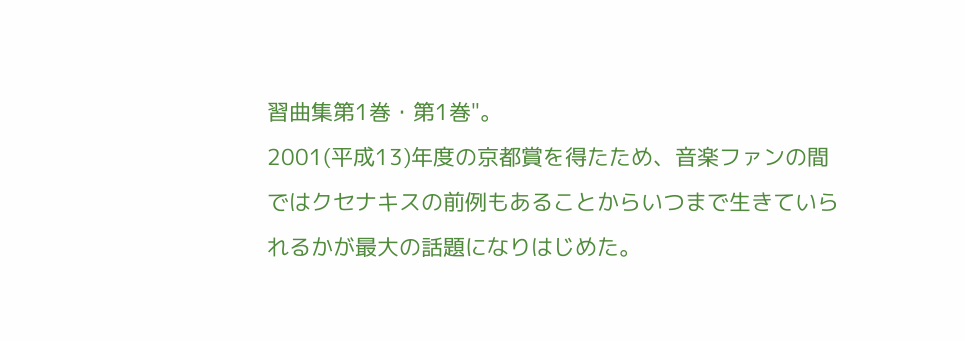習曲集第1巻・第1巻"。
2001(平成13)年度の京都賞を得たため、音楽ファンの間ではクセナキスの前例もあることからいつまで生きていられるかが最大の話題になりはじめた。